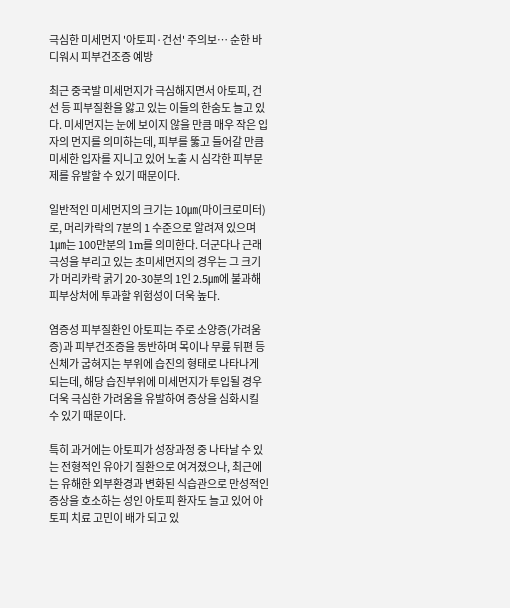극심한 미세먼지 '아토피·건선' 주의보… 순한 바디워시 피부건조증 예방

최근 중국발 미세먼지가 극심해지면서 아토피, 건선 등 피부질환을 앓고 있는 이들의 한숨도 늘고 있다. 미세먼지는 눈에 보이지 않을 만큼 매우 작은 입자의 먼지를 의미하는데, 피부를 뚫고 들어갈 만큼 미세한 입자를 지니고 있어 노출 시 심각한 피부문제를 유발할 수 있기 때문이다.

일반적인 미세먼지의 크기는 10㎛(마이크로미터)로, 머리카락의 7분의 1 수준으로 알려져 있으며 1㎛는 100만분의 1m를 의미한다. 더군다나 근래 극성을 부리고 있는 초미세먼지의 경우는 그 크기가 머리카락 굵기 20-30분의 1인 2.5㎛에 불과해 피부상처에 투과할 위험성이 더욱 높다.

염증성 피부질환인 아토피는 주로 소양증(가려움증)과 피부건조증을 동반하며 목이나 무릎 뒤편 등 신체가 굽혀지는 부위에 습진의 형태로 나타나게 되는데, 해당 습진부위에 미세먼지가 투입될 경우 더욱 극심한 가려움을 유발하여 증상을 심화시킬 수 있기 때문이다.

특히 과거에는 아토피가 성장과정 중 나타날 수 있는 전형적인 유아기 질환으로 여겨졌으나, 최근에는 유해한 외부환경과 변화된 식습관으로 만성적인 증상을 호소하는 성인 아토피 환자도 늘고 있어 아토피 치료 고민이 배가 되고 있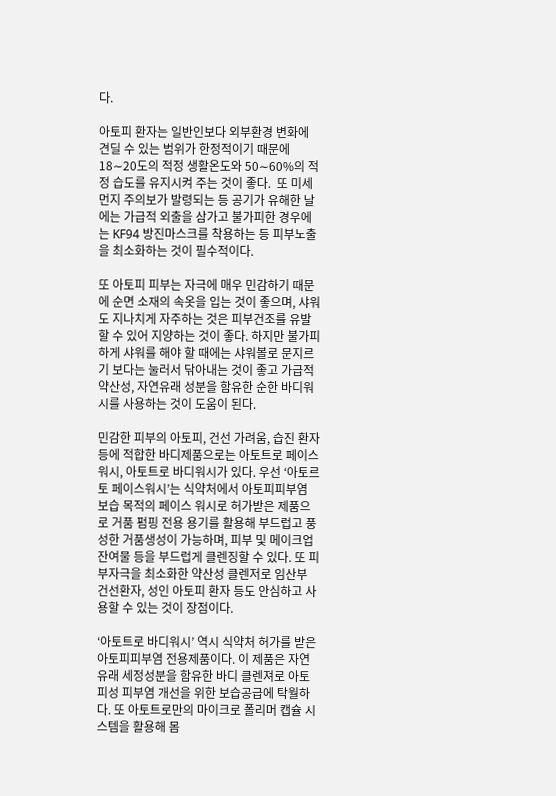다.

아토피 환자는 일반인보다 외부환경 변화에 견딜 수 있는 범위가 한정적이기 때문에 18∼20도의 적정 생활온도와 50∼60%의 적정 습도를 유지시켜 주는 것이 좋다.  또 미세먼지 주의보가 발령되는 등 공기가 유해한 날에는 가급적 외출을 삼가고 불가피한 경우에는 KF94 방진마스크를 착용하는 등 피부노출을 최소화하는 것이 필수적이다.

또 아토피 피부는 자극에 매우 민감하기 때문에 순면 소재의 속옷을 입는 것이 좋으며, 샤워도 지나치게 자주하는 것은 피부건조를 유발할 수 있어 지양하는 것이 좋다. 하지만 불가피하게 샤워를 해야 할 때에는 샤워볼로 문지르기 보다는 눌러서 닦아내는 것이 좋고 가급적 약산성, 자연유래 성분을 함유한 순한 바디워시를 사용하는 것이 도움이 된다.

민감한 피부의 아토피, 건선 가려움, 습진 환자 등에 적합한 바디제품으로는 아토트로 페이스워시, 아토트로 바디워시가 있다. 우선 ‘아토르토 페이스워시’는 식약처에서 아토피피부염 보습 목적의 페이스 워시로 허가받은 제품으로 거품 펌핑 전용 용기를 활용해 부드럽고 풍성한 거품생성이 가능하며, 피부 및 메이크업 잔여물 등을 부드럽게 클렌징할 수 있다. 또 피부자극을 최소화한 약산성 클렌저로 임산부 건선환자, 성인 아토피 환자 등도 안심하고 사용할 수 있는 것이 장점이다.

‘아토트로 바디워시’ 역시 식약처 허가를 받은 아토피피부염 전용제품이다. 이 제품은 자연유래 세정성분을 함유한 바디 클렌져로 아토피성 피부염 개선을 위한 보습공급에 탁월하다. 또 아토트로만의 마이크로 폴리머 캡슐 시스템을 활용해 몸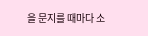을 문지를 때마다 소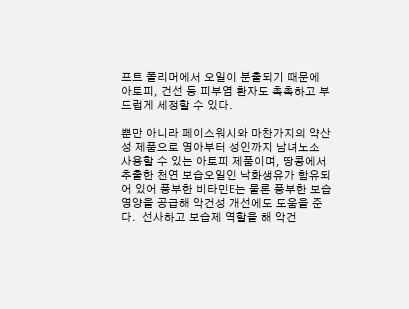프트 폴리머에서 오일이 분출되기 때문에 아토피, 건선 등 피부염 환자도 촉촉하고 부드럽게 세정할 수 있다.

뿐만 아니라 페이스워시와 마찬가지의 약산성 제품으로 영아부터 성인까지 남녀노소 사용할 수 있는 아토피 제품이며, 땅콩에서 추출한 천연 보습오일인 낙화생유가 함유되어 있어 풍부한 비타민E는 물론 풍부한 보습영양을 공급해 악건성 개선에도 도움을 준다.  선사하고 보습제 역할을 해 악건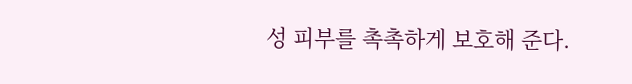성 피부를 촉촉하게 보호해 준다.